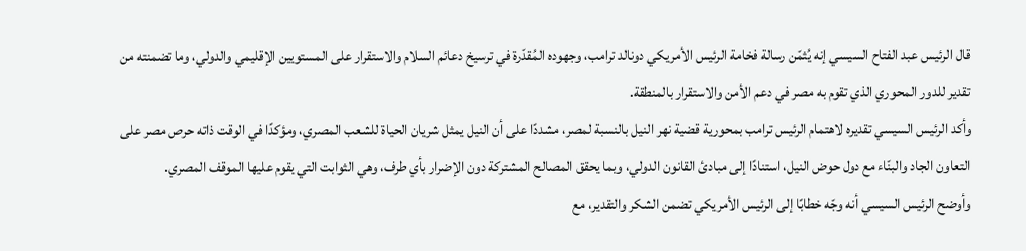قال الرئيس عبد الفتاح السيسي إنه يُثمّن رسالة فخامة الرئيس الأمريكي دونالد ترامب، وجهوده المُقدّرة في ترسيخ دعائم السلام والاستقرار على المستويين الإقليمي والدولي، وما تضمنته من تقدير للدور المحوري الذي تقوم به مصر في دعم الأمن والاستقرار بالمنطقة.
وأكد الرئيس السيسي تقديره لاهتمام الرئيس ترامب بمحورية قضية نهر النيل بالنسبة لمصر، مشددًا على أن النيل يمثل شريان الحياة للشعب المصري، ومؤكدًا في الوقت ذاته حرص مصر على التعاون الجاد والبنّاء مع دول حوض النيل، استنادًا إلى مبادئ القانون الدولي، وبما يحقق المصالح المشتركة دون الإضرار بأي طرف، وهي الثوابت التي يقوم عليها الموقف المصري.
وأوضح الرئيس السيسي أنه وجّه خطابًا إلى الرئيس الأمريكي تضمن الشكر والتقدير، مع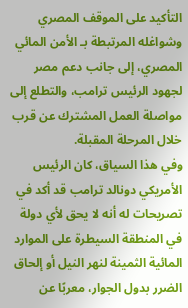التأكيد على الموقف المصري وشواغله المرتبطة بـ الأمن المائي المصري، إلى جانب دعم مصر لجهود الرئيس ترامب، والتطلع إلى مواصلة العمل المشترك عن قرب خلال المرحلة المقبلة.
وفي هذا السياق، كان الرئيس الأمريكي دونالد ترامب قد أكد في تصريحات له أنه لا يحق لأي دولة في المنطقة السيطرة على الموارد المائية الثمينة لنهر النيل أو إلحاق الضرر بدول الجوار، معربًا عن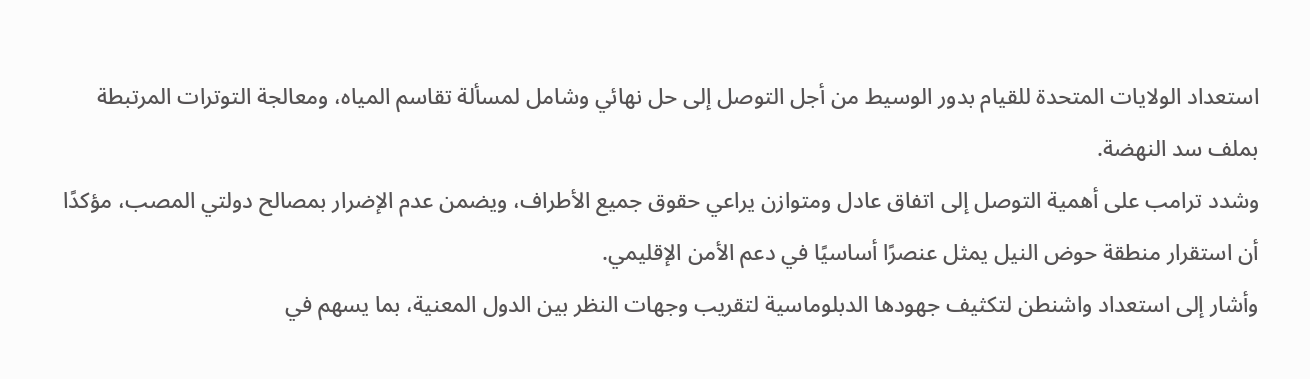استعداد الولايات المتحدة للقيام بدور الوسيط من أجل التوصل إلى حل نهائي وشامل لمسألة تقاسم المياه، ومعالجة التوترات المرتبطة بملف سد النهضة.
وشدد ترامب على أهمية التوصل إلى اتفاق عادل ومتوازن يراعي حقوق جميع الأطراف، ويضمن عدم الإضرار بمصالح دولتي المصب، مؤكدًا أن استقرار منطقة حوض النيل يمثل عنصرًا أساسيًا في دعم الأمن الإقليمي.
وأشار إلى استعداد واشنطن لتكثيف جهودها الدبلوماسية لتقريب وجهات النظر بين الدول المعنية، بما يسهم في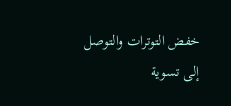خفض التوترات والتوصل إلى تسوية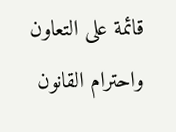قائمة على التعاون واحترام القانون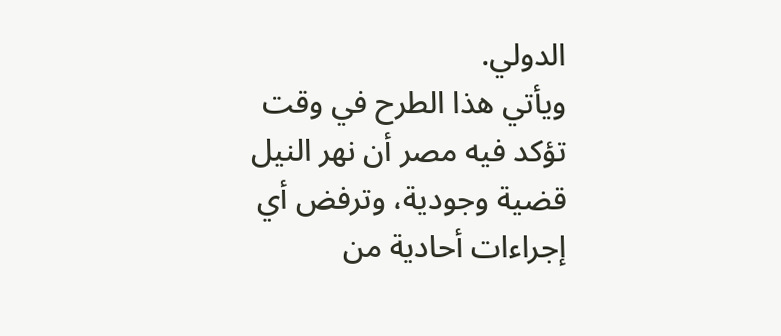الدولي.
ويأتي هذا الطرح في وقت تؤكد فيه مصر أن نهر النيل قضية وجودية، وترفض أي إجراءات أحادية من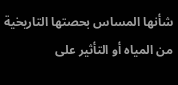شأنها المساس بحصتها التاريخية من المياه أو التأثير على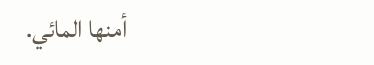أمنها المائي.